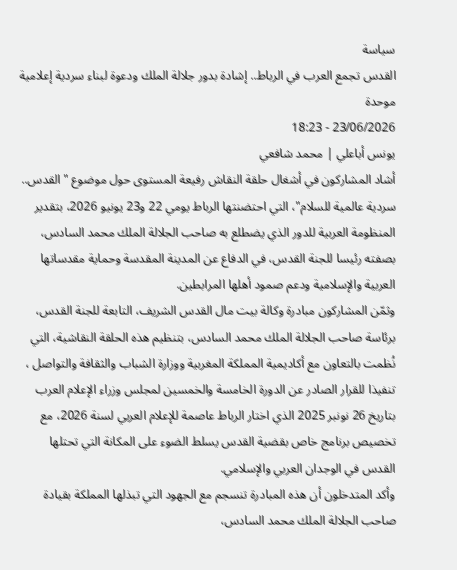سياسة
القدس تجمع العرب في الرباط.. إشادة بدور جلالة الملك ودعوة لبناء سردية إعلامية موحدة
23/06/2026 - 18:23
يونس أباعلي | محمد شافعي
أشاد المشاركون في أشغال حلقة النقاش رفيعة المستوى حول موضوع "القدس.. سردية عالمية للسلام"، التي احتضنتها الرباط يومي 22 و23 يونيو 2026، بتقدير المنظومة العربية للدور الذي يضطلع به صاحب الجلالة الملك محمد السادس، بصفته رئيسا للجنة القدس، في الدفاع عن المدينة المقدسة وحماية مقدساتها العربية والإسلامية ودعم صمود أهلها المرابطين.
وثمّن المشاركون مبادرة وكالة بيت مال القدس الشريف، التابعة للجنة القدس، برئاسة صاحب الجلالة الملك محمد السادس، بتنظيم هذه الحلقة النقاشية، التي نُظمت بالتعاون مع أكاديمية المملكة المغربية ووزارة الشباب والثقافة والتواصل ، تنفيذا للقرار الصادر عن الدورة الخامسة والخمسين لمجلس وزراء الإعلام العرب بتاريخ 26 نونبر 2025 الذي اختار الرباط عاصمة للإعلام العربي لسنة 2026، مع تخصيص برنامج خاص بقضية القدس يسلط الضوء على المكانة التي تحتلها القدس في الوجدان العربي والإسلامي.
وأكد المتدخلون أن هذه المبادرة تنسجم مع الجهود التي تبذلها المملكة بقيادة صاحب الجلالة الملك محمد السادس،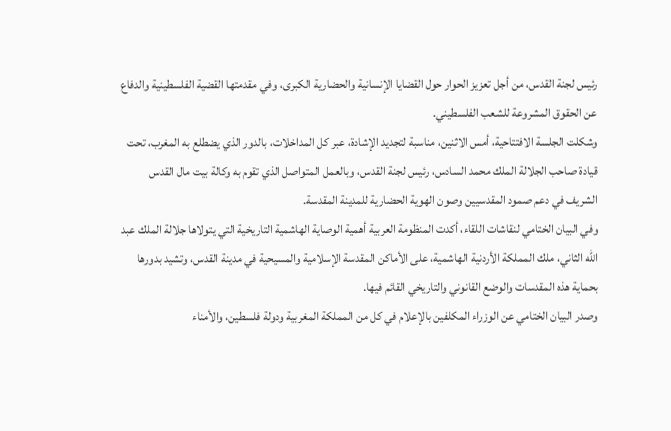رئيس لجنة القدس، من أجل تعزيز الحوار حول القضايا الإنسانية والحضارية الكبرى، وفي مقدمتها القضية الفلسطينية والدفاع عن الحقوق المشروعة للشعب الفلسطيني.
وشكلت الجلسة الافتتاحية، أمس الاثنين، مناسبة لتجديد الإشادة، عبر كل المداخلات، بالدور الذي يضطلع به المغرب، تحت قيادة صاحب الجلالة الملك محمد السادس، رئيس لجنة القدس، وبالعمل المتواصل الذي تقوم به وكالة بيت مال القدس الشريف في دعم صمود المقدسيين وصون الهوية الحضارية للمدينة المقدسة.
وفي البيان الختامي لنقاشات اللقاء، أكدت المنظومة العربية أهمية الوصاية الهاشمية التاريخية التي يتولاها جلالة الملك عبد اللّٰه الثاني، ملك المملكة الأردنية الهاشمية، على الأماكن المقدسة الإسلامية والمسيحية في مدينة القدس، وتشيد بدورها بحماية هذه المقدسات والوضع القانوني والتاريخي القائم فيها.
وصدر البيان الختامي عن الوزراء المكلفين بالإعلام في كل من المملكة المغربية ودولة فلسطين، والأمناء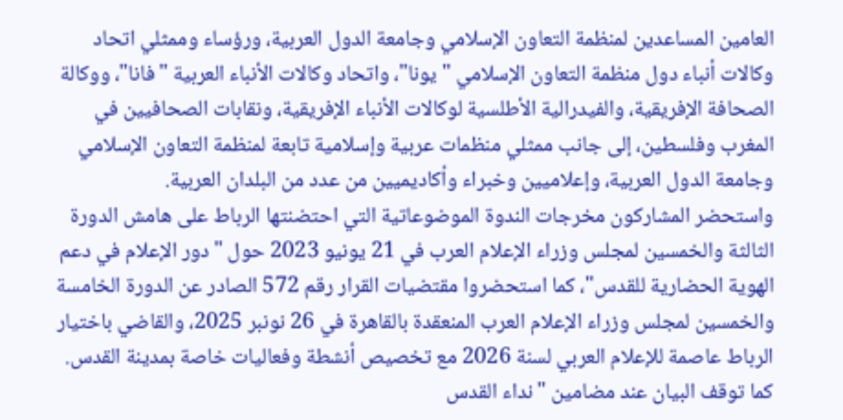العامين المساعدين لمنظمة التعاون الإسلامي وجامعة الدول العربية، ورؤساء وممثلي اتحاد وكالات أنباء دول منظمة التعاون الإسلامي "يونا"، واتحاد وكالات الأنباء العربية "فانا"، ووكالة الصحافة الإفريقية، والفيدرالية الأطلسية لوكالات الأنباء الإفريقية، ونقابات الصحافيين في المغرب وفلسطين، إلى جانب ممثلي منظمات عربية وإسلامية تابعة لمنظمة التعاون الإسلامي وجامعة الدول العربية، وإعلاميين وخبراء وأكاديميين من عدد من البلدان العربية.
واستحضر المشاركون مخرجات الندوة الموضوعاتية التي احتضنتها الرباط على هامش الدورة الثالثة والخمسين لمجلس وزراء الإعلام العرب في 21 يونيو 2023 حول "دور الإعلام في دعم الهوية الحضارية للقدس"، كما استحضروا مقتضيات القرار رقم 572 الصادر عن الدورة الخامسة والخمسين لمجلس وزراء الإعلام العرب المنعقدة بالقاهرة في 26 نونبر 2025، والقاضي باختيار الرباط عاصمة للإعلام العربي لسنة 2026 مع تخصيص أنشطة وفعاليات خاصة بمدينة القدس.
كما توقف البيان عند مضامين "نداء القدس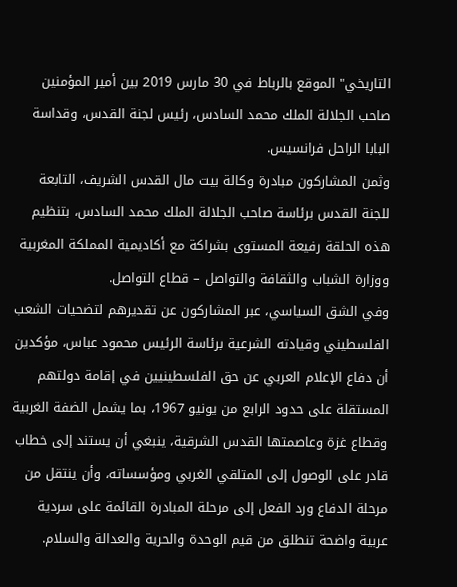التاريخي" الموقع بالرباط في 30 مارس 2019 بين أمير المؤمنين صاحب الجلالة الملك محمد السادس، رئيس لجنة القدس، وقداسة البابا الراحل فرانسيس.
وثمن المشاركون مبادرة وكالة بيت مال القدس الشريف، التابعة للجنة القدس برئاسة صاحب الجلالة الملك محمد السادس، بتنظيم هذه الحلقة رفيعة المستوى بشراكة مع أكاديمية المملكة المغربية ووزارة الشباب والثقافة والتواصل – قطاع التواصل.
وفي الشق السياسي، عبر المشاركون عن تقديرهم لتضحيات الشعب الفلسطيني وقيادته الشرعية برئاسة الرئيس محمود عباس، مؤكدين أن دفاع الإعلام العربي عن حق الفلسطينيين في إقامة دولتهم المستقلة على حدود الرابع من يونيو 1967، بما يشمل الضفة الغربية وقطاع غزة وعاصمتها القدس الشرقية، ينبغي أن يستند إلى خطاب قادر على الوصول إلى المتلقي الغربي ومؤسساته، وأن ينتقل من مرحلة الدفاع ورد الفعل إلى مرحلة المبادرة القائمة على سردية عربية واضحة تنطلق من قيم الوحدة والحرية والعدالة والسلام.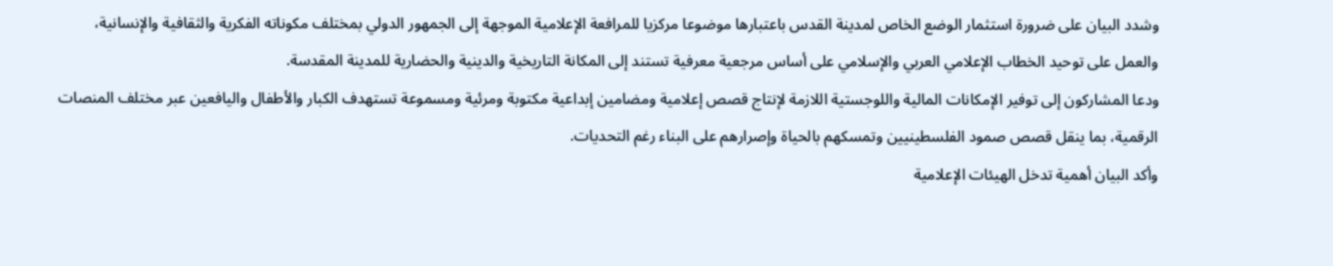وشدد البيان على ضرورة استثمار الوضع الخاص لمدينة القدس باعتبارها موضوعا مركزيا للمرافعة الإعلامية الموجهة إلى الجمهور الدولي بمختلف مكوناته الفكرية والثقافية والإنسانية، والعمل على توحيد الخطاب الإعلامي العربي والإسلامي على أساس مرجعية معرفية تستند إلى المكانة التاريخية والدينية والحضارية للمدينة المقدسة.
ودعا المشاركون إلى توفير الإمكانات المالية واللوجستية اللازمة لإنتاج قصص إعلامية ومضامين إبداعية مكتوبة ومرئية ومسموعة تستهدف الكبار والأطفال واليافعين عبر مختلف المنصات الرقمية، بما ينقل قصص صمود الفلسطينيين وتمسكهم بالحياة وإصرارهم على البناء رغم التحديات.
وأكد البيان أهمية تدخل الهيئات الإعلامية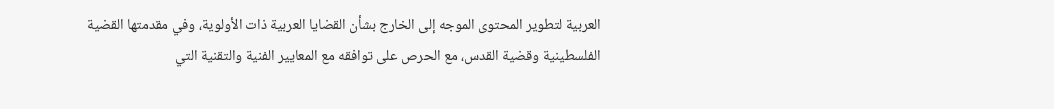العربية لتطوير المحتوى الموجه إلى الخارج بشأن القضايا العربية ذات الأولوية، وفي مقدمتها القضية الفلسطينية وقضية القدس، مع الحرص على توافقه مع المعايير الفنية والتقنية التي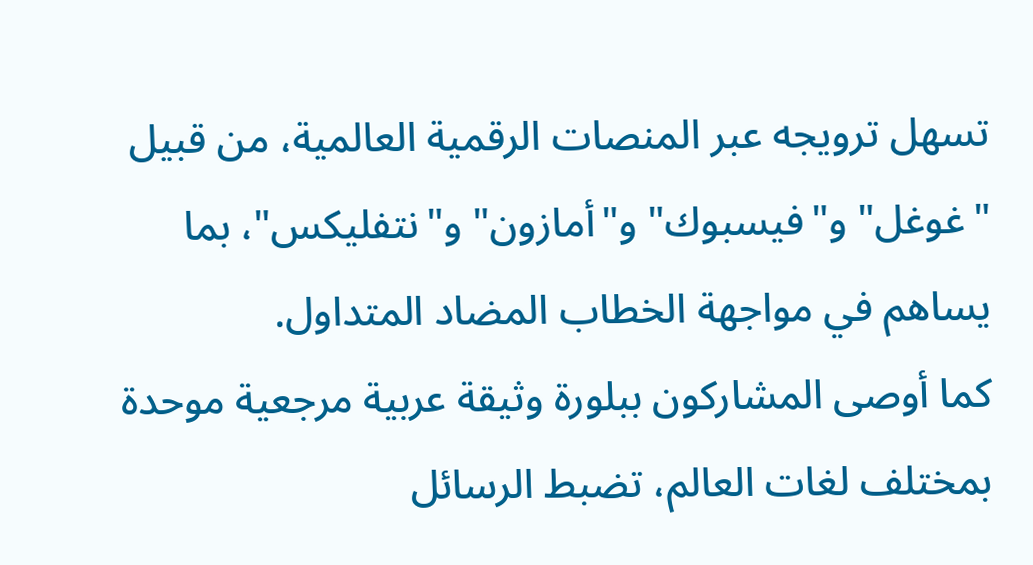تسهل ترويجه عبر المنصات الرقمية العالمية، من قبيل "غوغل" و"فيسبوك" و"أمازون" و"نتفليكس"، بما يساهم في مواجهة الخطاب المضاد المتداول.
كما أوصى المشاركون ببلورة وثيقة عربية مرجعية موحدة بمختلف لغات العالم، تضبط الرسائل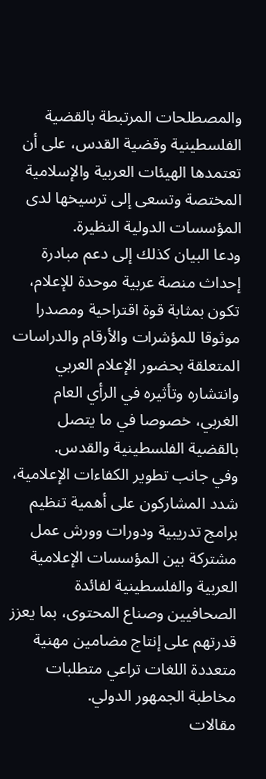والمصطلحات المرتبطة بالقضية الفلسطينية وقضية القدس، على أن تعتمدها الهيئات العربية والإسلامية المختصة وتسعى إلى ترسيخها لدى المؤسسات الدولية النظيرة.
ودعا البيان كذلك إلى دعم مبادرة إحداث منصة عربية موحدة للإعلام، تكون بمثابة قوة اقتراحية ومصدرا موثوقا للمؤشرات والأرقام والدراسات المتعلقة بحضور الإعلام العربي وانتشاره وتأثيره في الرأي العام الغربي، خصوصا في ما يتصل بالقضية الفلسطينية والقدس.
وفي جانب تطوير الكفاءات الإعلامية، شدد المشاركون على أهمية تنظيم برامج تدريبية ودورات وورش عمل مشتركة بين المؤسسات الإعلامية العربية والفلسطينية لفائدة الصحافيين وصناع المحتوى، بما يعزز قدرتهم على إنتاج مضامين مهنية متعددة اللغات تراعي متطلبات مخاطبة الجمهور الدولي.
مقالات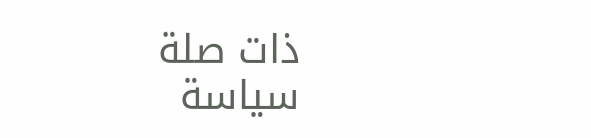ذات صلة
سياسة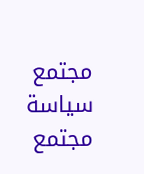مجتمع
سياسة
مجتمع